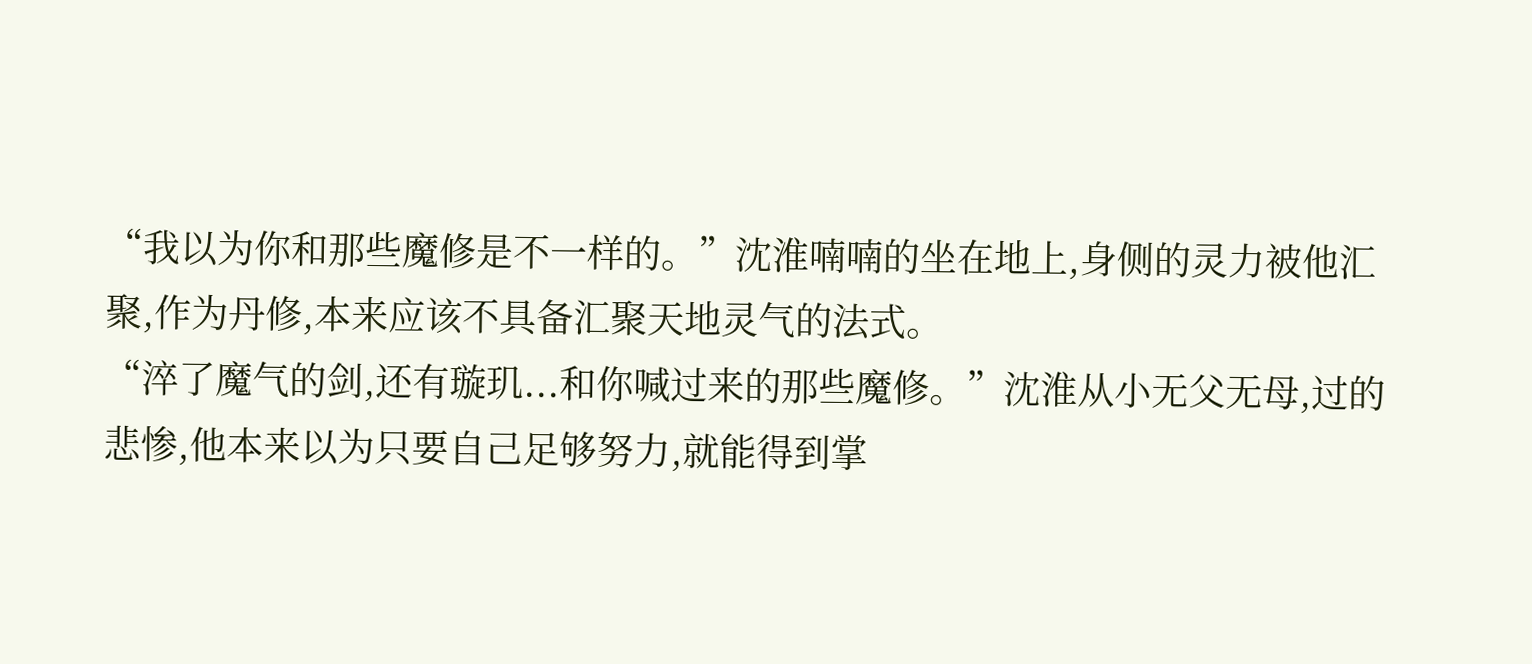“我以为你和那些魔修是不一样的。”沈淮喃喃的坐在地上,身侧的灵力被他汇聚,作为丹修,本来应该不具备汇聚天地灵气的法式。
“淬了魔气的剑,还有璇玑...和你喊过来的那些魔修。”沈淮从小无父无母,过的悲惨,他本来以为只要自己足够努力,就能得到掌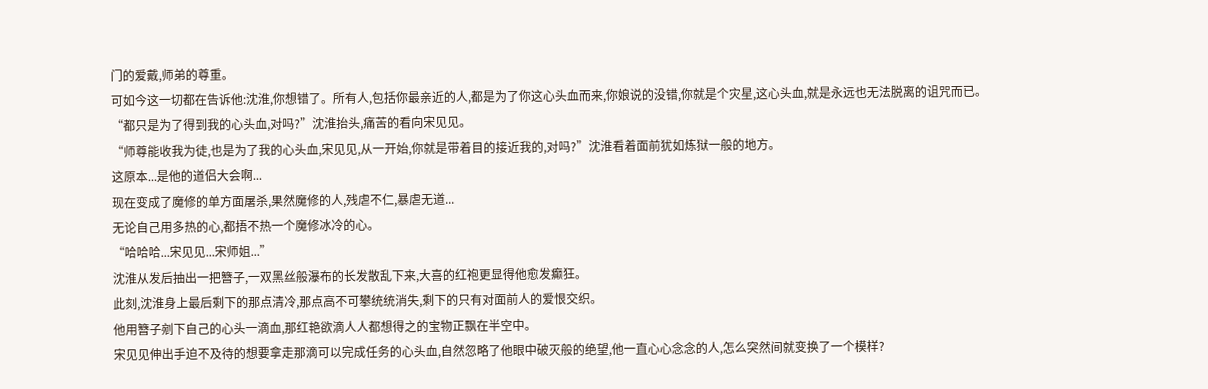门的爱戴,师弟的尊重。
可如今这一切都在告诉他:沈淮,你想错了。所有人,包括你最亲近的人,都是为了你这心头血而来,你娘说的没错,你就是个灾星,这心头血,就是永远也无法脱离的诅咒而已。
“都只是为了得到我的心头血,对吗?”沈淮抬头,痛苦的看向宋见见。
“师尊能收我为徒,也是为了我的心头血,宋见见,从一开始,你就是带着目的接近我的,对吗?”沈淮看着面前犹如炼狱一般的地方。
这原本...是他的道侣大会啊...
现在变成了魔修的单方面屠杀,果然魔修的人,残虐不仁,暴虐无道...
无论自己用多热的心,都捂不热一个魔修冰冷的心。
“哈哈哈...宋见见...宋师姐...”
沈淮从发后抽出一把簪子,一双黑丝般瀑布的长发散乱下来,大喜的红袍更显得他愈发癫狂。
此刻,沈淮身上最后剩下的那点清冷,那点高不可攀统统消失,剩下的只有对面前人的爱恨交织。
他用簪子剜下自己的心头一滴血,那红艳欲滴人人都想得之的宝物正飘在半空中。
宋见见伸出手迫不及待的想要拿走那滴可以完成任务的心头血,自然忽略了他眼中破灭般的绝望,他一直心心念念的人,怎么突然间就变换了一个模样?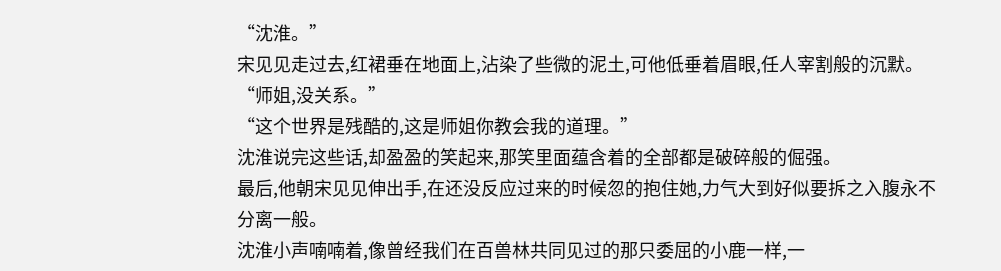“沈淮。”
宋见见走过去,红裙垂在地面上,沾染了些微的泥土,可他低垂着眉眼,任人宰割般的沉默。
“师姐,没关系。”
“这个世界是残酷的,这是师姐你教会我的道理。”
沈淮说完这些话,却盈盈的笑起来,那笑里面蕴含着的全部都是破碎般的倔强。
最后,他朝宋见见伸出手,在还没反应过来的时候忽的抱住她,力气大到好似要拆之入腹永不分离一般。
沈淮小声喃喃着,像曾经我们在百兽林共同见过的那只委屈的小鹿一样,一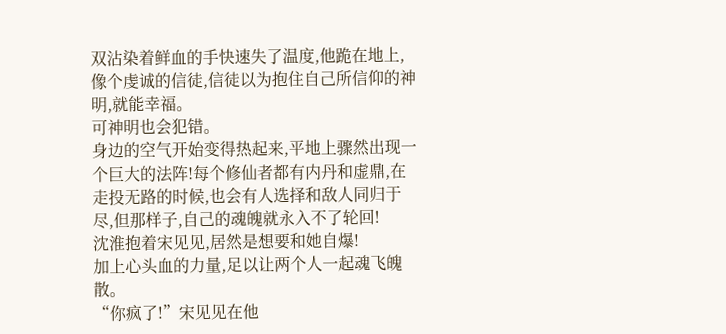双沾染着鲜血的手快速失了温度,他跪在地上,像个虔诚的信徒,信徒以为抱住自己所信仰的神明,就能幸福。
可神明也会犯错。
身边的空气开始变得热起来,平地上骤然出现一个巨大的法阵!每个修仙者都有内丹和虚鼎,在走投无路的时候,也会有人选择和敌人同归于尽,但那样子,自己的魂魄就永入不了轮回!
沈淮抱着宋见见,居然是想要和她自爆!
加上心头血的力量,足以让两个人一起魂飞魄散。
“你疯了!”宋见见在他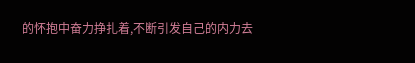的怀抱中奋力挣扎着,不断引发自己的内力去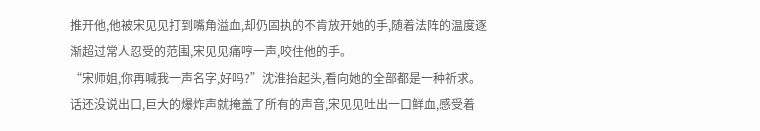推开他,他被宋见见打到嘴角溢血,却仍固执的不肯放开她的手,随着法阵的温度逐渐超过常人忍受的范围,宋见见痛哼一声,咬住他的手。
“宋师姐,你再喊我一声名字,好吗?”沈淮抬起头,看向她的全部都是一种祈求。
话还没说出口,巨大的爆炸声就掩盖了所有的声音,宋见见吐出一口鲜血,感受着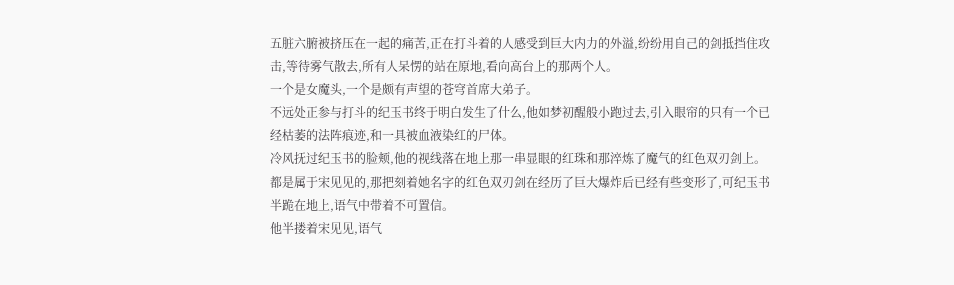五脏六腑被挤压在一起的痛苦,正在打斗着的人感受到巨大内力的外溢,纷纷用自己的剑抵挡住攻击,等待雾气散去,所有人呆愣的站在原地,看向高台上的那两个人。
一个是女魔头,一个是颇有声望的苍穹首席大弟子。
不远处正参与打斗的纪玉书终于明白发生了什么,他如梦初醒般小跑过去,引入眼帘的只有一个已经枯萎的法阵痕迹,和一具被血液染红的尸体。
冷风抚过纪玉书的脸颊,他的视线落在地上那一串显眼的红珠和那淬炼了魔气的红色双刃剑上。
都是属于宋见见的,那把刻着她名字的红色双刃剑在经历了巨大爆炸后已经有些变形了,可纪玉书半跪在地上,语气中带着不可置信。
他半搂着宋见见,语气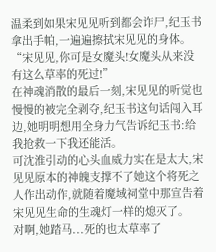温柔到如果宋见见听到都会诈尸,纪玉书拿出手帕,一遍遍擦拭宋见见的身体。
“宋见见,你可是女魔头!女魔头从来没有这么草率的死过!”
在神魂消散的最后一刻,宋见见的听觉也慢慢的被完全剥夺,纪玉书这句话闯入耳边,她明明想用全身力气告诉纪玉书:给我抢救一下我还能活。
可沈淮引动的心头血威力实在是太大,宋见见原本的神魄支撑不了她这个将死之人作出动作,就随着魔域祠堂中那宣告着宋见见生命的生魂灯一样的熄灭了。
对啊,她踏马...死的也太草率了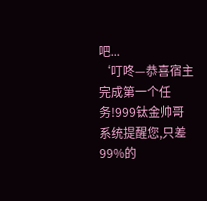吧...
‘叮咚—恭喜宿主完成第一个任务!999钛金帅哥系统提醒您,只差99%的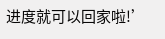进度就可以回家啦!’